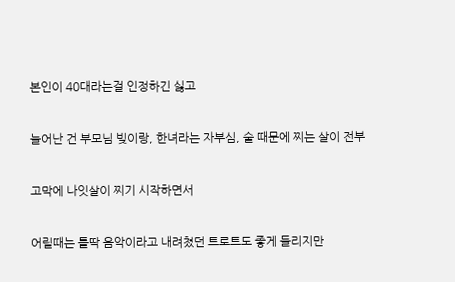본인이 40대라는걸 인정하긴 싫고


늘어난 건 부모님 빚이랑, 한녀라는 자부심, 술 때문에 찌는 살이 전부


고막에 나잇살이 찌기 시작하면서


어릴때는 틀딱 음악이라고 내려쳤던 트로트도 좋게 들리지만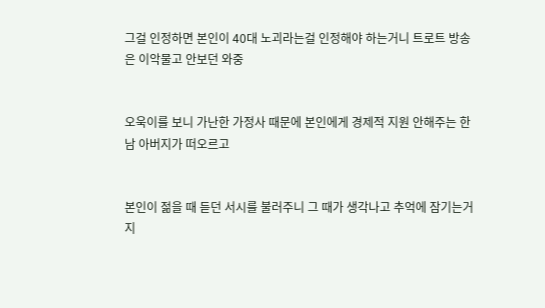그걸 인정하면 본인이 40대 노괴라는걸 인정해야 하는거니 트로트 방송은 이악물고 안보던 와중


오욱이를 보니 가난한 가정사 때문에 본인에게 경제적 지원 안해주는 한남 아버지가 떠오르고


본인이 젊을 때 듣던 서시를 불러주니 그 때가 생각나고 추억에 잠기는거지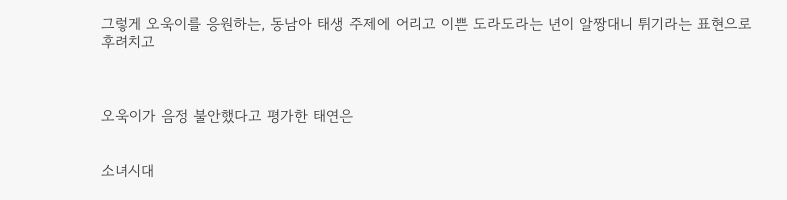그렇게 오욱이를 응원하는, 동남아 태생 주제에 어리고 이쁜 도라도라는 년이 알짱대니 튀기라는 표현으로 후려치고



오욱이가 음정 불안했다고 평가한 태연은


소녀시대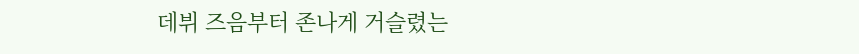데뷔 즈음부터 존나게 거슬렸는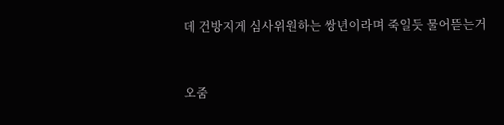데 건방지게 심사위원하는 쌍년이라며 죽일듯 물어뜯는거


오줌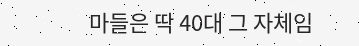마들은 딱 40대 그 자체임